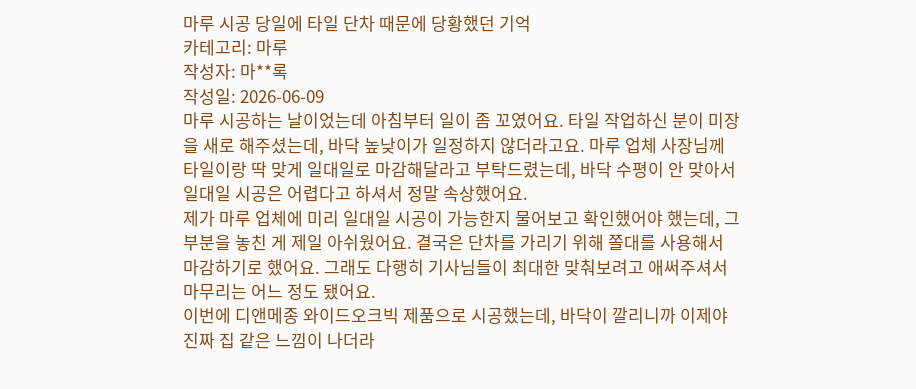마루 시공 당일에 타일 단차 때문에 당황했던 기억
카테고리: 마루
작성자: 마**록
작성일: 2026-06-09
마루 시공하는 날이었는데 아침부터 일이 좀 꼬였어요. 타일 작업하신 분이 미장을 새로 해주셨는데, 바닥 높낮이가 일정하지 않더라고요. 마루 업체 사장님께 타일이랑 딱 맞게 일대일로 마감해달라고 부탁드렸는데, 바닥 수평이 안 맞아서 일대일 시공은 어렵다고 하셔서 정말 속상했어요.
제가 마루 업체에 미리 일대일 시공이 가능한지 물어보고 확인했어야 했는데, 그 부분을 놓친 게 제일 아쉬웠어요. 결국은 단차를 가리기 위해 쫄대를 사용해서 마감하기로 했어요. 그래도 다행히 기사님들이 최대한 맞춰보려고 애써주셔서 마무리는 어느 정도 됐어요.
이번에 디앤메종 와이드오크빅 제품으로 시공했는데, 바닥이 깔리니까 이제야 진짜 집 같은 느낌이 나더라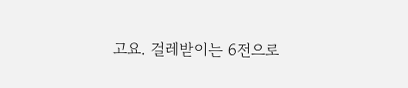고요. 걸레받이는 6전으로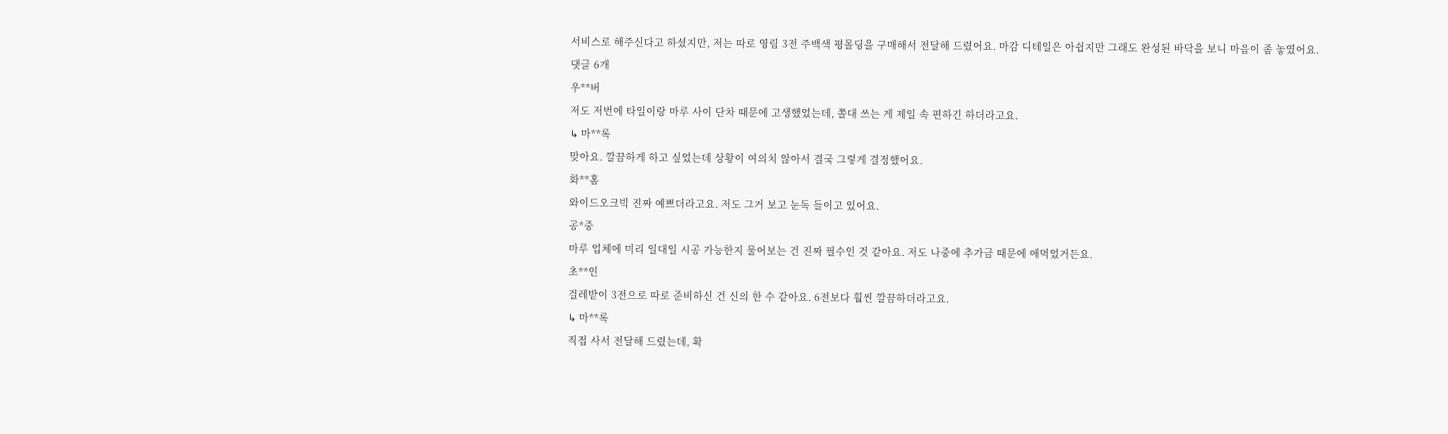서비스로 해주신다고 하셨지만, 저는 따로 영림 3전 주백색 평몰딩을 구매해서 전달해 드렸어요. 마감 디테일은 아쉽지만 그래도 완성된 바닥을 보니 마음이 좀 놓였어요.
댓글 6개
우**버
저도 저번에 타일이랑 마루 사이 단차 때문에 고생했었는데, 쫄대 쓰는 게 제일 속 편하긴 하더라고요.
↳ 마**록
맞아요. 깔끔하게 하고 싶었는데 상황이 여의치 않아서 결국 그렇게 결정했어요.
화**홈
와이드오크빅 진짜 예쁘더라고요. 저도 그거 보고 눈독 들이고 있어요.
공*중
마루 업체에 미리 일대일 시공 가능한지 물어보는 건 진짜 필수인 것 같아요. 저도 나중에 추가금 때문에 애먹었거든요.
초**인
걸레받이 3전으로 따로 준비하신 건 신의 한 수 같아요. 6전보다 훨씬 깔끔하더라고요.
↳ 마**록
직접 사서 전달해 드렸는데, 확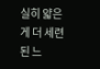실히 얇은 게 더 세련된 느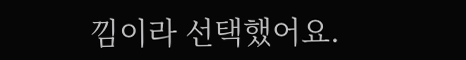낌이라 선택했어요.